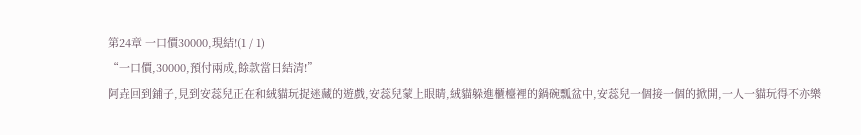第24章 一口價30000,現結!(1 / 1)
“一口價,30000,預付兩成,餘款當日結清!”
阿垚回到鋪子,見到安蕊兒正在和絨貓玩捉迷藏的遊戲,安蕊兒蒙上眼睛,絨貓躲進櫃檯裡的鍋碗瓢盆中,安蕊兒一個接一個的掀開,一人一貓玩得不亦樂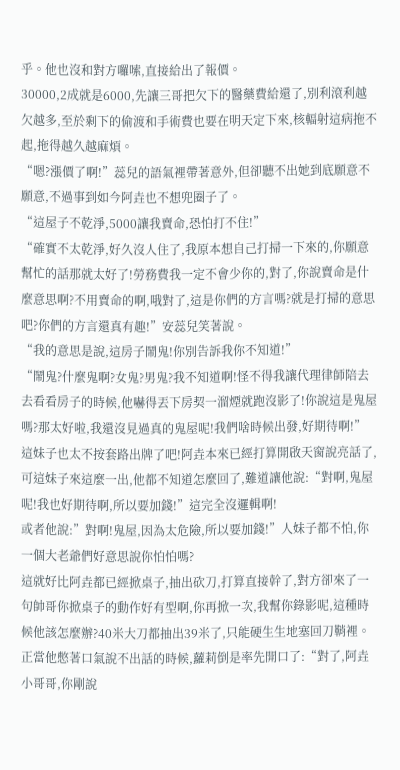乎。他也沒和對方囉嗦,直接給出了報價。
30000,2成就是6000,先讓三哥把欠下的醫藥費給還了,別利滾利越欠越多,至於剩下的偷渡和手術費也要在明天定下來,核輻射這病拖不起,拖得越久越麻煩。
“嗯?漲價了啊!”蕊兒的語氣裡帶著意外,但卻聽不出她到底願意不願意,不過事到如今阿垚也不想兜圈子了。
“這屋子不乾淨,5000讓我賣命,恐怕打不住!”
“確實不太乾淨,好久沒人住了,我原本想自己打掃一下來的,你願意幫忙的話那就太好了!勞務費我一定不會少你的,對了,你說賣命是什麼意思啊?不用賣命的啊,哦對了,這是你們的方言嗎?就是打掃的意思吧?你們的方言還真有趣!”安蕊兒笑著說。
“我的意思是說,這房子鬧鬼!你別告訴我你不知道!”
“鬧鬼?什麼鬼啊?女鬼?男鬼?我不知道啊!怪不得我讓代理律師陪去去看看房子的時候,他嚇得丟下房契一溜煙就跑沒影了!你說這是鬼屋嗎?那太好啦,我還沒見過真的鬼屋呢!我們啥時候出發,好期待啊!”
這妹子也太不按套路出牌了吧!阿垚本來已經打算開啟天窗說亮話了,可這妹子來這麼一出,他都不知道怎麼回了,難道讓他說:“對啊,鬼屋呢!我也好期待啊,所以要加錢!”這完全沒邏輯啊!
或者他說:”對啊!鬼屋,因為太危險,所以要加錢!”人妹子都不怕,你一個大老爺們好意思說你怕怕嗎?
這就好比阿垚都已經掀桌子,抽出砍刀,打算直接幹了,對方卻來了一句帥哥你掀桌子的動作好有型啊,你再掀一次,我幫你錄影呢,這種時候他該怎麼辦?40米大刀都抽出39米了,只能硬生生地塞回刀鞘裡。
正當他憋著口氣說不出話的時候,蘿莉倒是率先開口了:“對了,阿垚小哥哥,你剛說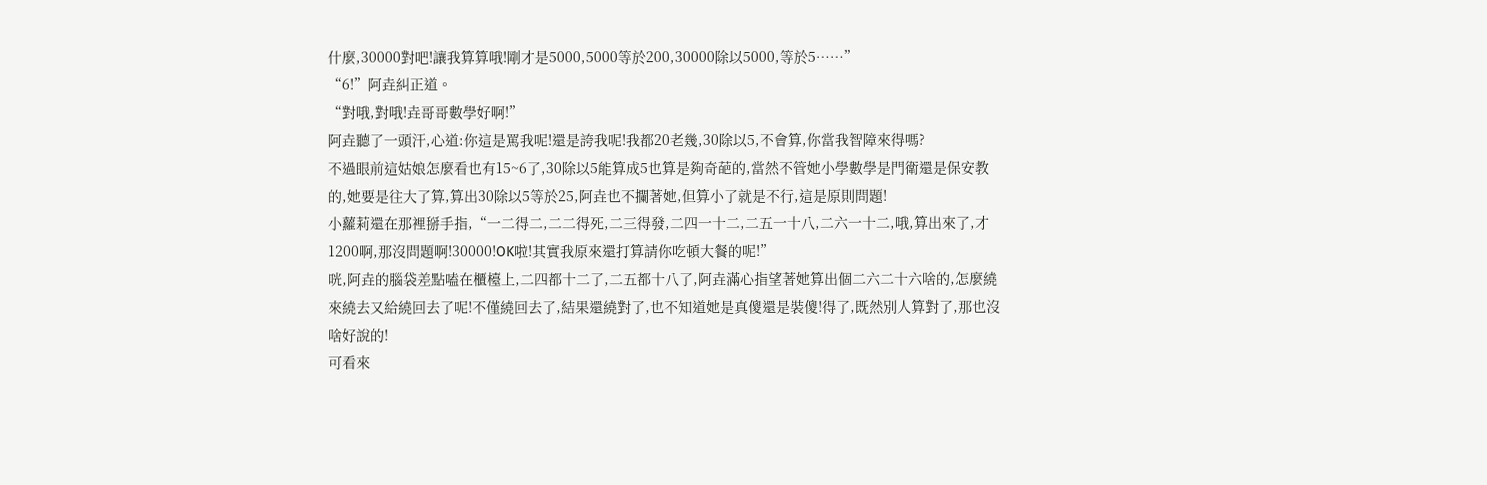什麼,30000對吧!讓我算算哦!剛才是5000,5000等於200,30000除以5000,等於5……”
“6!”阿垚糾正道。
“對哦,對哦!垚哥哥數學好啊!”
阿垚聽了一頭汗,心道:你這是罵我呢!還是誇我呢!我都20老幾,30除以5,不會算,你當我智障來得嗎?
不過眼前這姑娘怎麼看也有15~6了,30除以5能算成5也算是夠奇葩的,當然不管她小學數學是門衛還是保安教的,她要是往大了算,算出30除以5等於25,阿垚也不攔著她,但算小了就是不行,這是原則問題!
小蘿莉還在那裡掰手指,“一二得二,二二得死,二三得發,二四一十二,二五一十八,二六一十二,哦,算出來了,才1200啊,那沒問題啊!30000!OK啦!其實我原來還打算請你吃頓大餐的呢!”
咣,阿垚的腦袋差點嗑在櫃檯上,二四都十二了,二五都十八了,阿垚滿心指望著她算出個二六二十六啥的,怎麼繞來繞去又給繞回去了呢!不僅繞回去了,結果還繞對了,也不知道她是真傻還是裝傻!得了,既然別人算對了,那也沒啥好說的!
可看來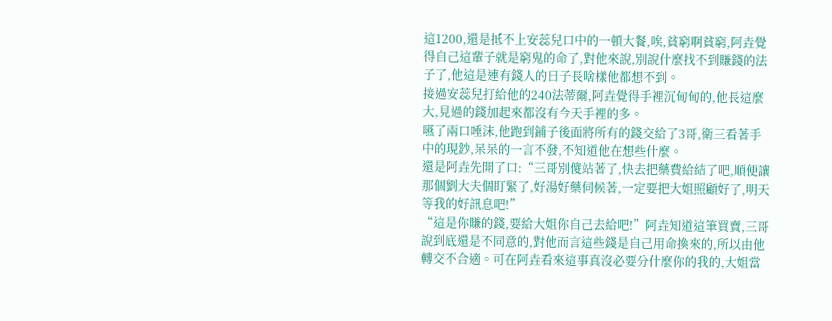這1200,還是抵不上安蕊兒口中的一頓大餐,唉,貧窮啊貧窮,阿垚覺得自己這輩子就是窮鬼的命了,對他來說,別說什麼找不到賺錢的法子了,他這是連有錢人的日子長啥樣他都想不到。
接過安蕊兒打給他的240法蒂爾,阿垚覺得手裡沉甸甸的,他長這麼大,見過的錢加起來都沒有今天手裡的多。
嚥了兩口唾沫,他跑到鋪子後面將所有的錢交給了3哥,衛三看著手中的現鈔,呆呆的一言不發,不知道他在想些什麼。
還是阿垚先開了口:“三哥別傻站著了,快去把藥費給結了吧,順便讓那個劉大夫個盯緊了,好湯好藥伺候著,一定要把大姐照顧好了,明天等我的好訊息吧!”
“這是你賺的錢,要給大姐你自己去給吧!”阿垚知道這筆買賣,三哥說到底還是不同意的,對他而言這些錢是自己用命換來的,所以由他轉交不合適。可在阿垚看來這事真沒必要分什麼你的我的,大姐當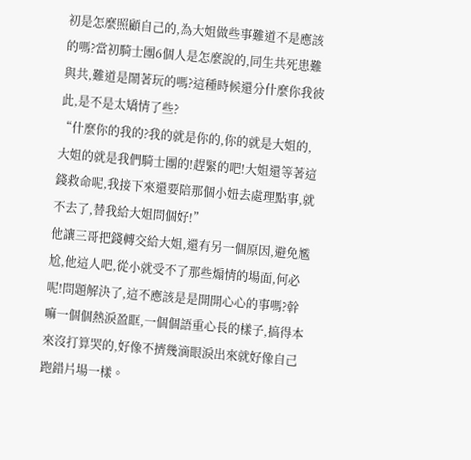初是怎麼照顧自己的,為大姐做些事難道不是應該的嗎?當初騎士團6個人是怎麼說的,同生共死患難與共,難道是鬧著玩的嗎?這種時候還分什麼你我彼此,是不是太矯情了些?
“什麼你的我的?我的就是你的,你的就是大姐的,大姐的就是我們騎士團的!趕緊的吧!大姐還等著這錢救命呢,我接下來還要陪那個小妞去處理點事,就不去了,替我給大姐問個好!”
他讓三哥把錢轉交給大姐,還有另一個原因,避免尷尬,他這人吧,從小就受不了那些煽情的場面,何必呢!問題解決了,這不應該是是開開心心的事嗎?幹嘛一個個熱淚盈眶,一個個語重心長的樣子,搞得本來沒打算哭的,好像不擠幾滴眼淚出來就好像自己跑錯片場一樣。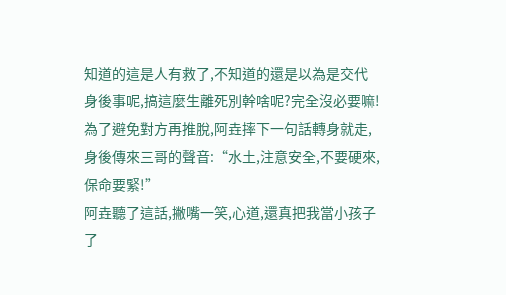知道的這是人有救了,不知道的還是以為是交代身後事呢,搞這麼生離死別幹啥呢?完全沒必要嘛!
為了避免對方再推脫,阿垚摔下一句話轉身就走,身後傳來三哥的聲音:“水土,注意安全,不要硬來,保命要緊!”
阿垚聽了這話,撇嘴一笑,心道,還真把我當小孩子了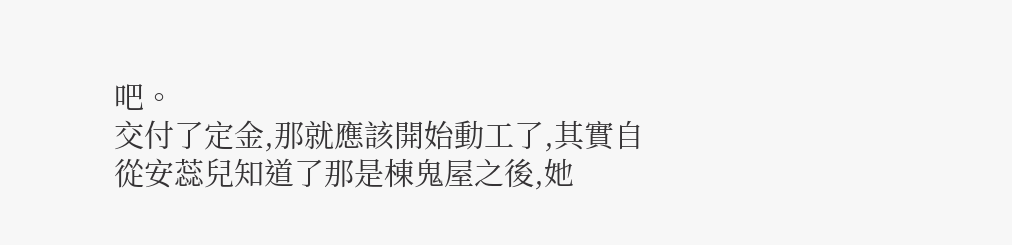吧。
交付了定金,那就應該開始動工了,其實自從安蕊兒知道了那是棟鬼屋之後,她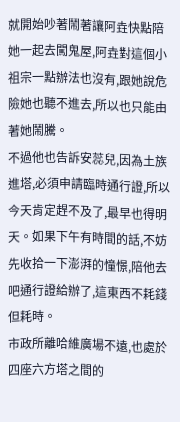就開始吵著鬧著讓阿垚快點陪她一起去闖鬼屋,阿垚對這個小祖宗一點辦法也沒有,跟她說危險她也聽不進去,所以也只能由著她鬧騰。
不過他也告訴安蕊兒,因為土族進塔,必須申請臨時通行證,所以今天肯定趕不及了,最早也得明天。如果下午有時間的話,不妨先收拾一下澎湃的憧憬,陪他去吧通行證給辦了,這東西不耗錢但耗時。
市政所離哈維廣場不遠,也處於四座六方塔之間的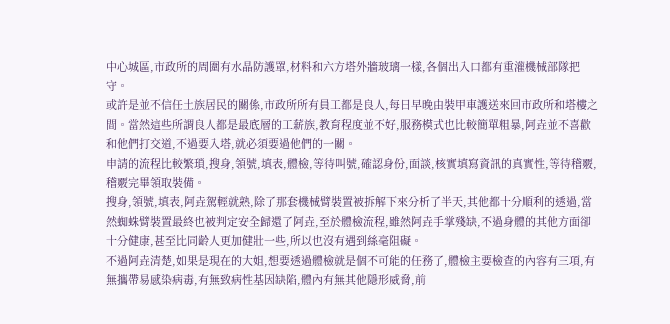中心城區,市政所的周圍有水晶防護罩,材料和六方塔外牆玻璃一樣,各個出入口都有重灌機械部隊把守。
或許是並不信任土族居民的關係,市政所所有員工都是良人,每日早晚由裝甲車護送來回市政所和塔樓之間。當然這些所謂良人都是最底層的工薪族,教育程度並不好,服務模式也比較簡單粗暴,阿垚並不喜歡和他們打交道,不過要入塔,就必須要過他們的一關。
申請的流程比較繁瑣,搜身,領號,填表,體檢,等待叫號,確認身份,面談,核實填寫資訊的真實性,等待稽覈,稽覈完畢領取裝備。
搜身,領號,填表,阿垚駕輕就熟,除了那套機械臂裝置被拆解下來分析了半天,其他都十分順利的透過,當然蜘蛛臂裝置最終也被判定安全歸還了阿垚,至於體檢流程,雖然阿垚手掌殘缺,不過身體的其他方面卻十分健康,甚至比同齡人更加健壯一些,所以也沒有遇到絲毫阻礙。
不過阿垚清楚,如果是現在的大姐,想要透過體檢就是個不可能的任務了,體檢主要檢查的內容有三項,有無攜帶易感染病毒,有無致病性基因缺陷,體內有無其他隱形威脅,前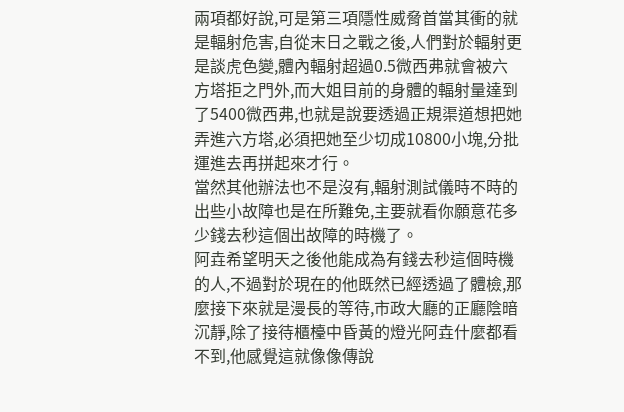兩項都好說,可是第三項隱性威脅首當其衝的就是輻射危害,自從末日之戰之後,人們對於輻射更是談虎色變,體內輻射超過0.5微西弗就會被六方塔拒之門外,而大姐目前的身體的輻射量達到了5400微西弗,也就是說要透過正規渠道想把她弄進六方塔,必須把她至少切成10800小塊,分批運進去再拼起來才行。
當然其他辦法也不是沒有,輻射測試儀時不時的出些小故障也是在所難免,主要就看你願意花多少錢去秒這個出故障的時機了。
阿垚希望明天之後他能成為有錢去秒這個時機的人,不過對於現在的他既然已經透過了體檢,那麼接下來就是漫長的等待,市政大廳的正廳陰暗沉靜,除了接待櫃檯中昏黃的燈光阿垚什麼都看不到,他感覺這就像像傳說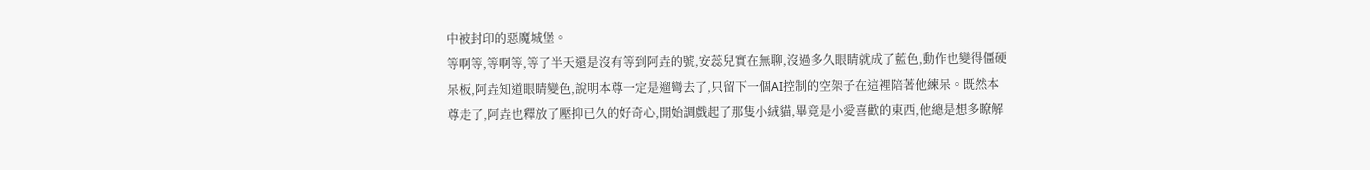中被封印的惡魔城堡。
等啊等,等啊等,等了半天還是沒有等到阿垚的號,安蕊兒實在無聊,沒過多久眼睛就成了藍色,動作也變得僵硬呆板,阿垚知道眼睛變色,說明本尊一定是遛彎去了,只留下一個AI控制的空架子在這裡陪著他練呆。既然本尊走了,阿垚也釋放了壓抑已久的好奇心,開始調戲起了那隻小絨貓,畢竟是小愛喜歡的東西,他總是想多瞭解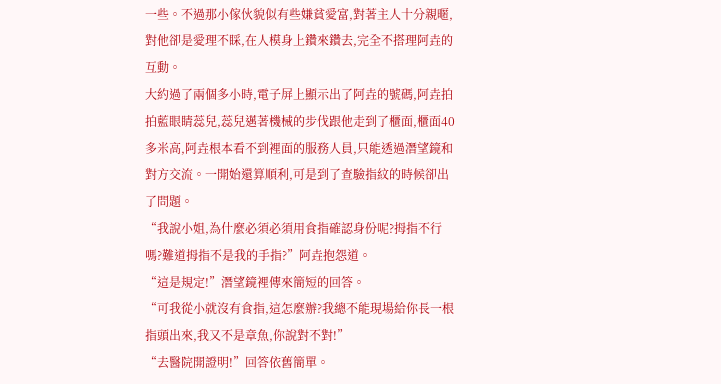一些。不過那小傢伙貌似有些嫌貧愛富,對著主人十分親暱,對他卻是愛理不睬,在人模身上鑽來鑽去,完全不搭理阿垚的互動。
大約過了兩個多小時,電子屏上顯示出了阿垚的號碼,阿垚拍拍藍眼睛蕊兒,蕊兒邁著機械的步伐跟他走到了櫃面,櫃面40多米高,阿垚根本看不到裡面的服務人員,只能透過潛望鏡和對方交流。一開始還算順利,可是到了查驗指紋的時候卻出了問題。
“我說小姐,為什麼必須必須用食指確認身份呢?拇指不行嗎?難道拇指不是我的手指?”阿垚抱怨道。
“這是規定!”潛望鏡裡傳來簡短的回答。
“可我從小就沒有食指,這怎麼辦?我總不能現場給你長一根指頭出來,我又不是章魚,你說對不對!”
“去醫院開證明!”回答依舊簡單。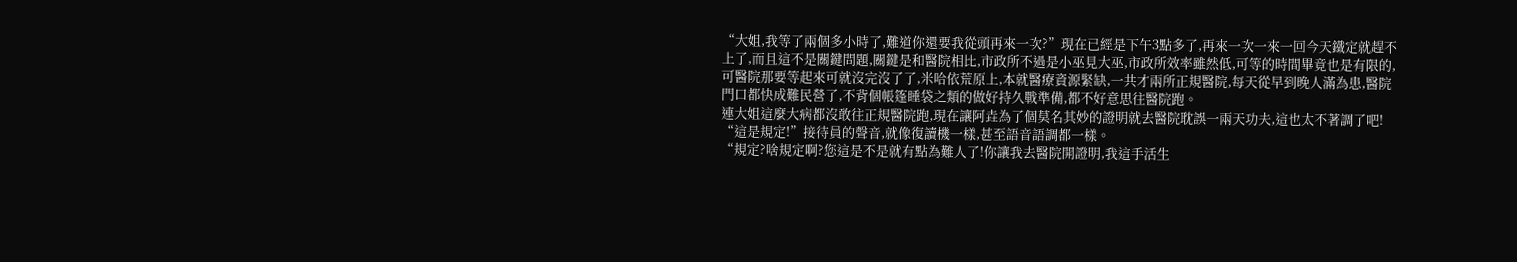“大姐,我等了兩個多小時了,難道你還要我從頭再來一次?”現在已經是下午3點多了,再來一次一來一回今天鐵定就趕不上了,而且這不是關鍵問題,關鍵是和醫院相比,市政所不過是小巫見大巫,市政所效率雖然低,可等的時間畢竟也是有限的,可醫院那要等起來可就沒完沒了了,米哈依荒原上,本就醫療資源緊缺,一共才兩所正規醫院,每天從早到晚人滿為患,醫院門口都快成難民營了,不背個帳篷睡袋之類的做好持久戰準備,都不好意思往醫院跑。
連大姐這麼大病都沒敢往正規醫院跑,現在讓阿垚為了個莫名其妙的證明就去醫院耽誤一兩天功夫,這也太不著調了吧!
“這是規定!”接待員的聲音,就像復讀機一樣,甚至語音語調都一樣。
“規定?啥規定啊?您這是不是就有點為難人了!你讓我去醫院開證明,我這手活生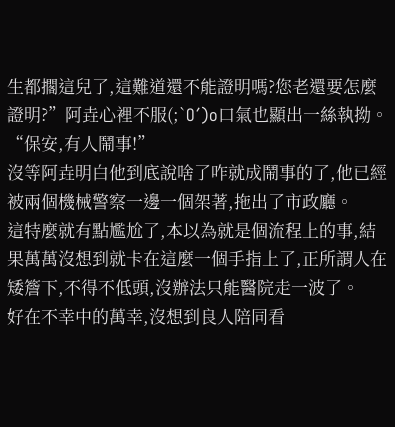生都擱這兒了,這難道還不能證明嗎?您老還要怎麼證明?”阿垚心裡不服(;`O´)o口氣也顯出一絲執拗。
“保安,有人鬧事!”
沒等阿垚明白他到底說啥了咋就成鬧事的了,他已經被兩個機械警察一邊一個架著,拖出了市政廳。
這特麼就有點尷尬了,本以為就是個流程上的事,結果萬萬沒想到就卡在這麼一個手指上了,正所謂人在矮簷下,不得不低頭,沒辦法只能醫院走一波了。
好在不幸中的萬幸,沒想到良人陪同看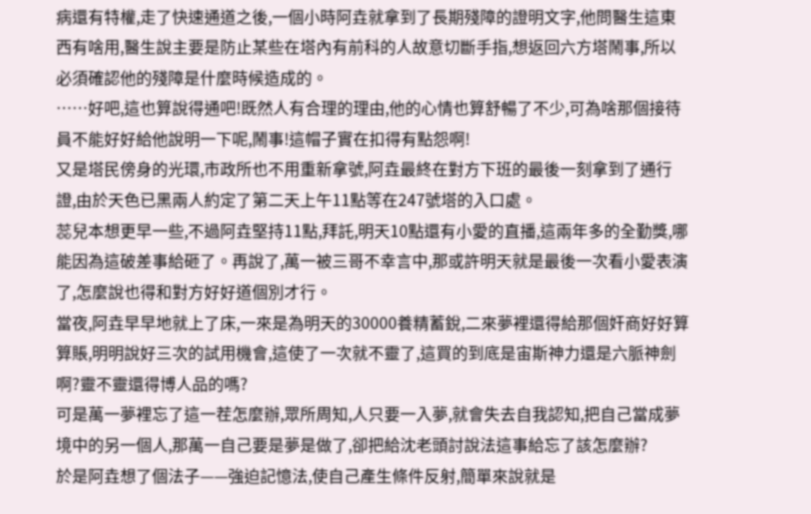病還有特權,走了快速通道之後,一個小時阿垚就拿到了長期殘障的證明文字,他問醫生這東西有啥用,醫生說主要是防止某些在塔內有前科的人故意切斷手指,想返回六方塔鬧事,所以必須確認他的殘障是什麼時候造成的。
……好吧,這也算說得通吧!既然人有合理的理由,他的心情也算舒暢了不少,可為啥那個接待員不能好好給他說明一下呢,鬧事!這帽子實在扣得有點怨啊!
又是塔民傍身的光環,市政所也不用重新拿號,阿垚最終在對方下班的最後一刻拿到了通行證,由於天色已黑兩人約定了第二天上午11點等在247號塔的入口處。
蕊兒本想更早一些,不過阿垚堅持11點,拜託,明天10點還有小愛的直播,這兩年多的全勤獎,哪能因為這破差事給砸了。再說了,萬一被三哥不幸言中,那或許明天就是最後一次看小愛表演了,怎麼說也得和對方好好道個別才行。
當夜,阿垚早早地就上了床,一來是為明天的30000養精蓄銳,二來夢裡還得給那個奸商好好算算賬,明明說好三次的試用機會,這使了一次就不靈了,這買的到底是宙斯神力還是六脈神劍啊?靈不靈還得博人品的嗎?
可是萬一夢裡忘了這一茬怎麼辦,眾所周知,人只要一入夢,就會失去自我認知,把自己當成夢境中的另一個人,那萬一自己要是夢是做了,卻把給沈老頭討說法這事給忘了該怎麼辦?
於是阿垚想了個法子——強迫記憶法,使自己產生條件反射,簡單來說就是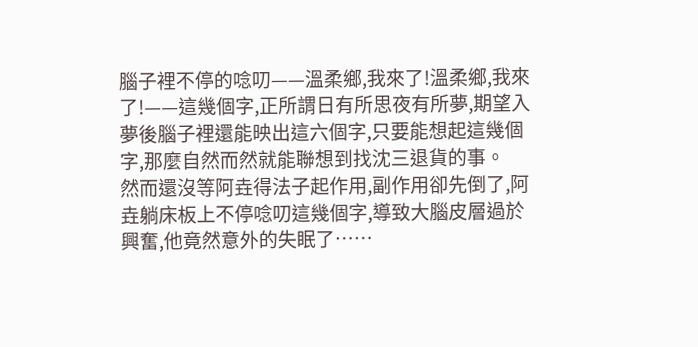腦子裡不停的唸叨——溫柔鄉,我來了!溫柔鄉,我來了!——這幾個字,正所謂日有所思夜有所夢,期望入夢後腦子裡還能映出這六個字,只要能想起這幾個字,那麼自然而然就能聯想到找沈三退貨的事。
然而還沒等阿垚得法子起作用,副作用卻先倒了,阿垚躺床板上不停唸叨這幾個字,導致大腦皮層過於興奮,他竟然意外的失眠了……